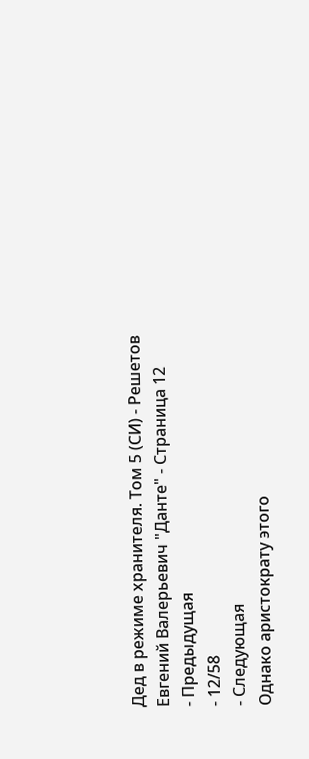Дед в режиме хранителя. Том 5 (СИ) - Решетов Евгений Валерьевич "Данте" - Страница 12
- Предыдущая
- 12/58
- Следующая
Однако аристократу этого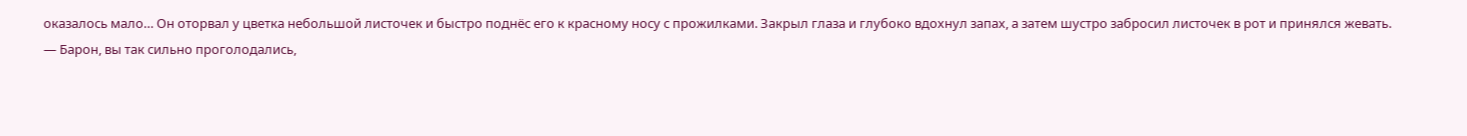оказалось мало… Он оторвал у цветка небольшой листочек и быстро поднёс его к красному носу с прожилками. Закрыл глаза и глубоко вдохнул запах, а затем шустро забросил листочек в рот и принялся жевать.
— Барон, вы так сильно проголодались,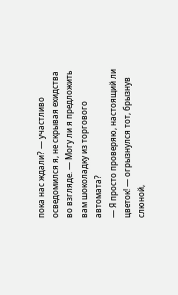пока нас ждали? — участливо осведомился я, не скрывая ехидства во взгляде. — Могу ли я предложить вам шоколадку из торгового автомата?
— Я просто проверяю, настоящий ли цветок! — огрызнулся тот, брызнув слюной,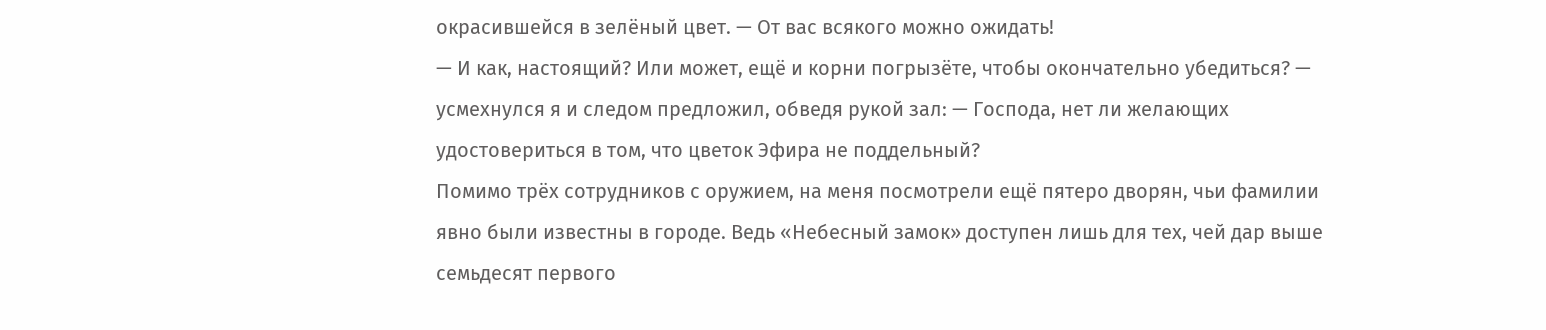окрасившейся в зелёный цвет. — От вас всякого можно ожидать!
— И как, настоящий? Или может, ещё и корни погрызёте, чтобы окончательно убедиться? — усмехнулся я и следом предложил, обведя рукой зал: — Господа, нет ли желающих удостовериться в том, что цветок Эфира не поддельный?
Помимо трёх сотрудников с оружием, на меня посмотрели ещё пятеро дворян, чьи фамилии явно были известны в городе. Ведь «Небесный замок» доступен лишь для тех, чей дар выше семьдесят первого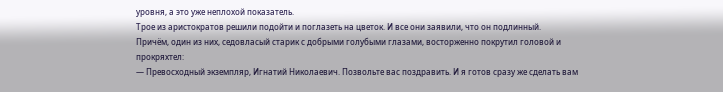уровня, а это уже неплохой показатель.
Трое из аристократов решили подойти и поглазеть на цветок. И все они заявили, что он подлинный.
Причём, один из них, седовласый старик с добрыми голубыми глазами, восторженно покрутил головой и прокряхтел:
— Превосходный экземпляр, Игнатий Николаевич. Позвольте вас поздравить. И я готов сразу же сделать вам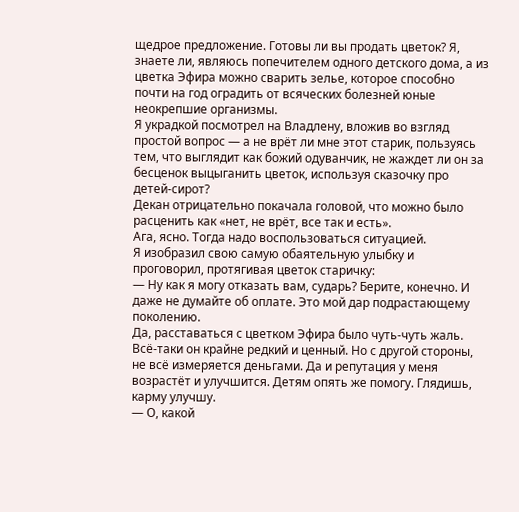щедрое предложение. Готовы ли вы продать цветок? Я, знаете ли, являюсь попечителем одного детского дома, а из цветка Эфира можно сварить зелье, которое способно почти на год оградить от всяческих болезней юные неокрепшие организмы.
Я украдкой посмотрел на Владлену, вложив во взгляд простой вопрос — а не врёт ли мне этот старик, пользуясь тем, что выглядит как божий одуванчик, не жаждет ли он за бесценок выцыганить цветок, используя сказочку про детей-сирот?
Декан отрицательно покачала головой, что можно было расценить как «нет, не врёт, все так и есть».
Ага, ясно. Тогда надо воспользоваться ситуацией.
Я изобразил свою самую обаятельную улыбку и проговорил, протягивая цветок старичку:
— Ну как я могу отказать вам, сударь? Берите, конечно. И даже не думайте об оплате. Это мой дар подрастающему поколению.
Да, расставаться с цветком Эфира было чуть-чуть жаль. Всё-таки он крайне редкий и ценный. Но с другой стороны, не всё измеряется деньгами. Да и репутация у меня возрастёт и улучшится. Детям опять же помогу. Глядишь, карму улучшу.
— О, какой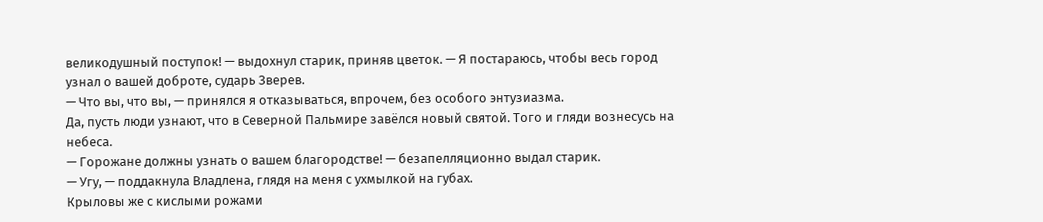великодушный поступок! — выдохнул старик, приняв цветок. — Я постараюсь, чтобы весь город узнал о вашей доброте, сударь Зверев.
— Что вы, что вы, — принялся я отказываться, впрочем, без особого энтузиазма.
Да, пусть люди узнают, что в Северной Пальмире завёлся новый святой. Того и гляди вознесусь на небеса.
— Горожане должны узнать о вашем благородстве! — безапелляционно выдал старик.
— Угу, — поддакнула Владлена, глядя на меня с ухмылкой на губах.
Крыловы же с кислыми рожами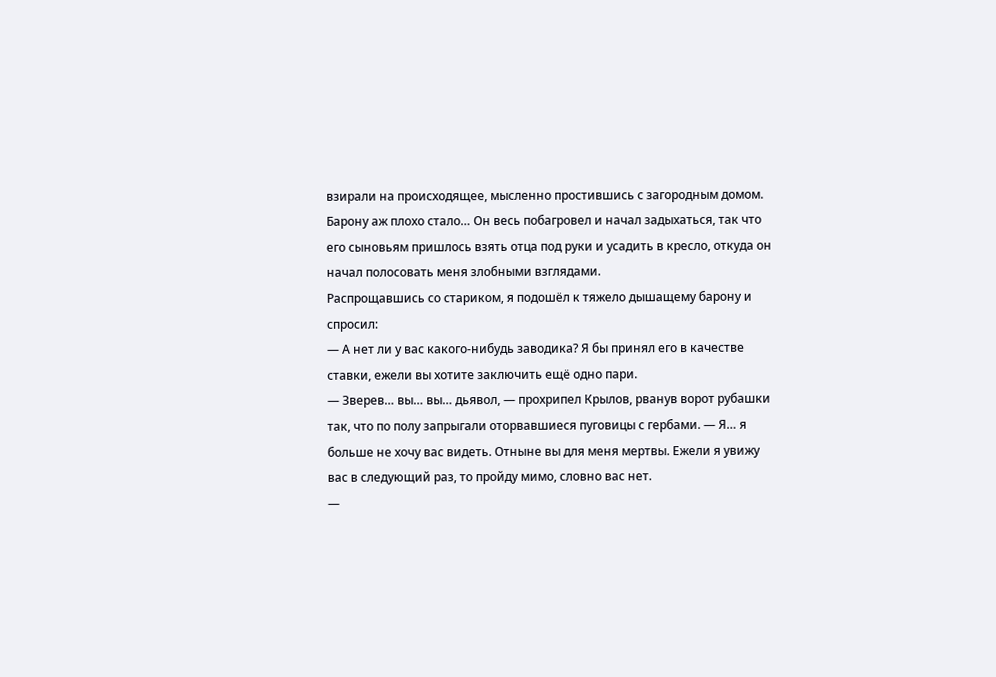взирали на происходящее, мысленно простившись с загородным домом.
Барону аж плохо стало… Он весь побагровел и начал задыхаться, так что его сыновьям пришлось взять отца под руки и усадить в кресло, откуда он начал полосовать меня злобными взглядами.
Распрощавшись со стариком, я подошёл к тяжело дышащему барону и спросил:
— А нет ли у вас какого-нибудь заводика? Я бы принял его в качестве ставки, ежели вы хотите заключить ещё одно пари.
— Зверев… вы… вы… дьявол, — прохрипел Крылов, рванув ворот рубашки так, что по полу запрыгали оторвавшиеся пуговицы с гербами. — Я… я больше не хочу вас видеть. Отныне вы для меня мертвы. Ежели я увижу вас в следующий раз, то пройду мимо, словно вас нет.
—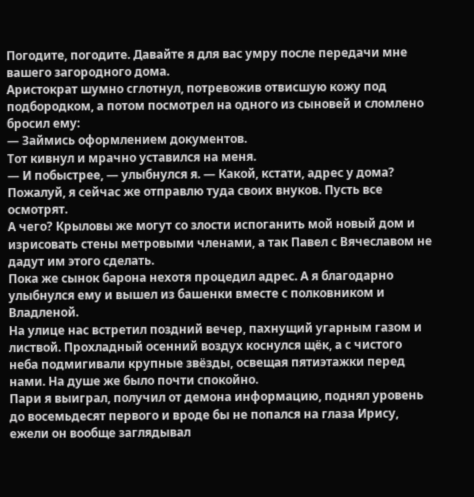Погодите, погодите. Давайте я для вас умру после передачи мне вашего загородного дома.
Аристократ шумно сглотнул, потревожив отвисшую кожу под подбородком, а потом посмотрел на одного из сыновей и сломлено бросил ему:
— Займись оформлением документов.
Тот кивнул и мрачно уставился на меня.
— И побыстрее, — улыбнулся я. — Какой, кстати, адрес у дома? Пожалуй, я сейчас же отправлю туда своих внуков. Пусть все осмотрят.
А чего? Крыловы же могут со злости испоганить мой новый дом и изрисовать стены метровыми членами, а так Павел с Вячеславом не дадут им этого сделать.
Пока же сынок барона нехотя процедил адрес. А я благодарно улыбнулся ему и вышел из башенки вместе с полковником и Владленой.
На улице нас встретил поздний вечер, пахнущий угарным газом и листвой. Прохладный осенний воздух коснулся щёк, а с чистого неба подмигивали крупные звёзды, освещая пятиэтажки перед нами. На душе же было почти спокойно.
Пари я выиграл, получил от демона информацию, поднял уровень до восемьдесят первого и вроде бы не попался на глаза Ирису, ежели он вообще заглядывал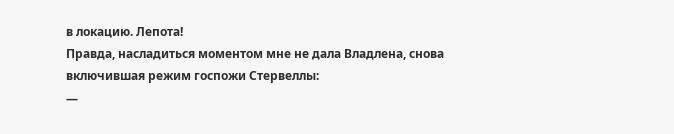в локацию. Лепота!
Правда, насладиться моментом мне не дала Владлена, снова включившая режим госпожи Стервеллы:
—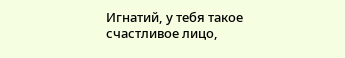Игнатий, у тебя такое счастливое лицо,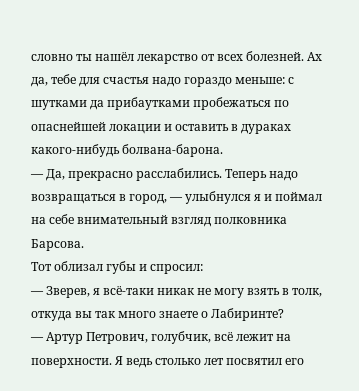словно ты нашёл лекарство от всех болезней. Ах да, тебе для счастья надо гораздо меньше: с шутками да прибаутками пробежаться по опаснейшей локации и оставить в дураках какого-нибудь болвана-барона.
— Да, прекрасно расслабились. Теперь надо возвращаться в город, — улыбнулся я и поймал на себе внимательный взгляд полковника Барсова.
Тот облизал губы и спросил:
— Зверев, я всё-таки никак не могу взять в толк, откуда вы так много знаете о Лабиринте?
— Артур Петрович, голубчик, всё лежит на поверхности. Я ведь столько лет посвятил его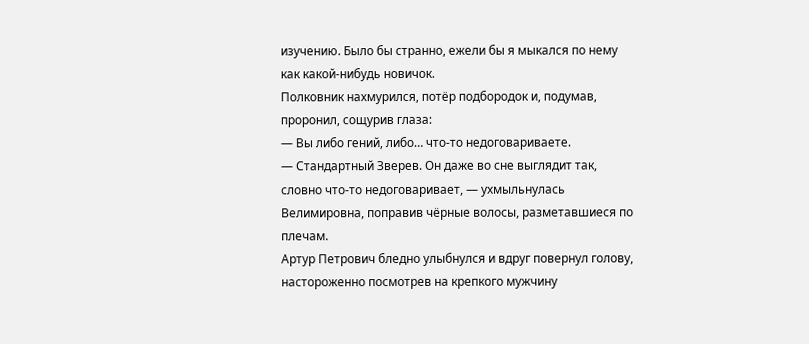изучению. Было бы странно, ежели бы я мыкался по нему как какой-нибудь новичок.
Полковник нахмурился, потёр подбородок и, подумав, проронил, сощурив глаза:
— Вы либо гений, либо… что-то недоговариваете.
— Стандартный Зверев. Он даже во сне выглядит так, словно что-то недоговаривает, — ухмыльнулась Велимировна, поправив чёрные волосы, разметавшиеся по плечам.
Артур Петрович бледно улыбнулся и вдруг повернул голову, настороженно посмотрев на крепкого мужчину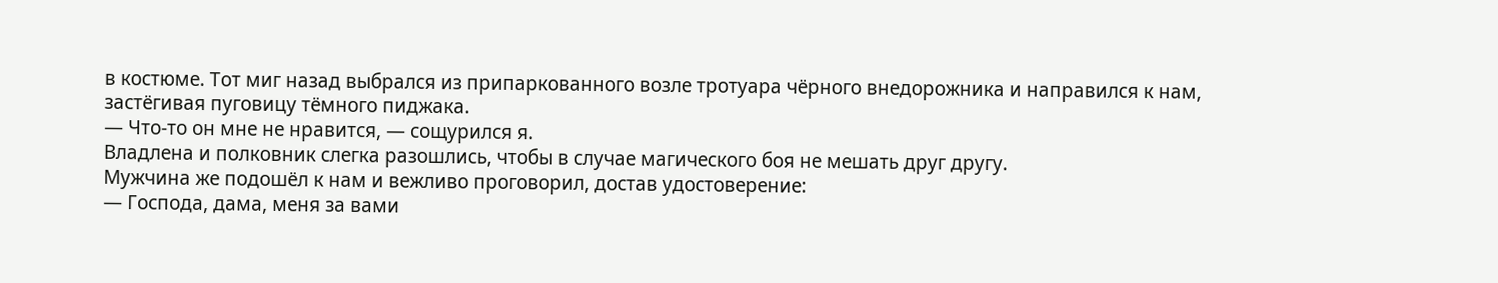в костюме. Тот миг назад выбрался из припаркованного возле тротуара чёрного внедорожника и направился к нам, застёгивая пуговицу тёмного пиджака.
— Что-то он мне не нравится, — сощурился я.
Владлена и полковник слегка разошлись, чтобы в случае магического боя не мешать друг другу.
Мужчина же подошёл к нам и вежливо проговорил, достав удостоверение:
— Господа, дама, меня за вами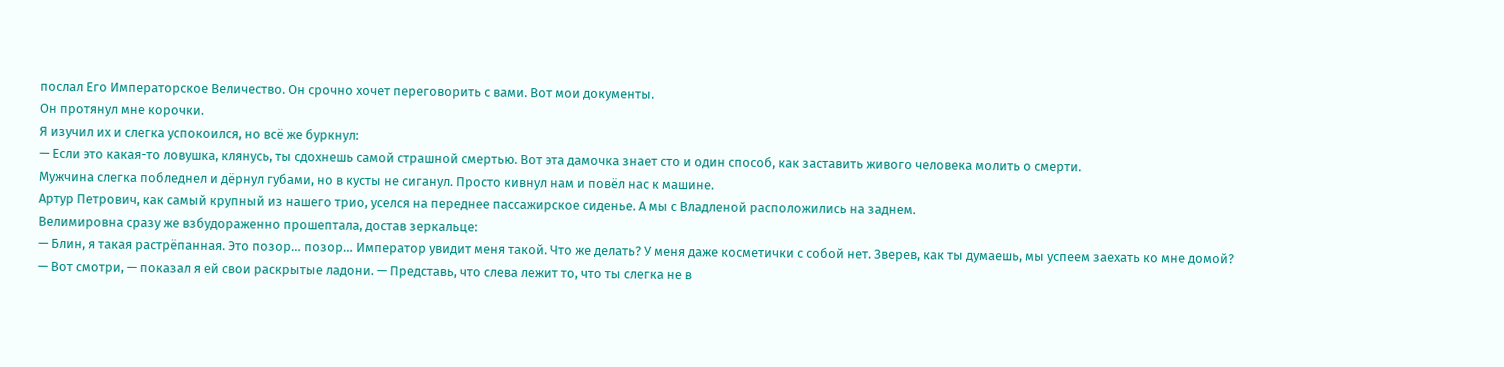послал Его Императорское Величество. Он срочно хочет переговорить с вами. Вот мои документы.
Он протянул мне корочки.
Я изучил их и слегка успокоился, но всё же буркнул:
— Если это какая-то ловушка, клянусь, ты сдохнешь самой страшной смертью. Вот эта дамочка знает сто и один способ, как заставить живого человека молить о смерти.
Мужчина слегка побледнел и дёрнул губами, но в кусты не сиганул. Просто кивнул нам и повёл нас к машине.
Артур Петрович, как самый крупный из нашего трио, уселся на переднее пассажирское сиденье. А мы с Владленой расположились на заднем.
Велимировна сразу же взбудораженно прошептала, достав зеркальце:
— Блин, я такая растрёпанная. Это позор… позор… Император увидит меня такой. Что же делать? У меня даже косметички с собой нет. Зверев, как ты думаешь, мы успеем заехать ко мне домой?
— Вот смотри, — показал я ей свои раскрытые ладони. — Представь, что слева лежит то, что ты слегка не в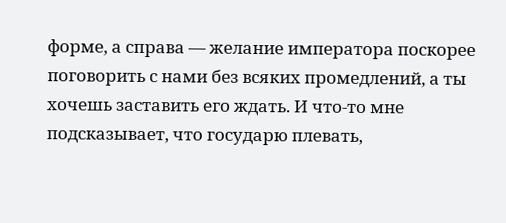форме, а справа — желание императора поскорее поговорить с нами без всяких промедлений, а ты хочешь заставить его ждать. И что-то мне подсказывает, что государю плевать,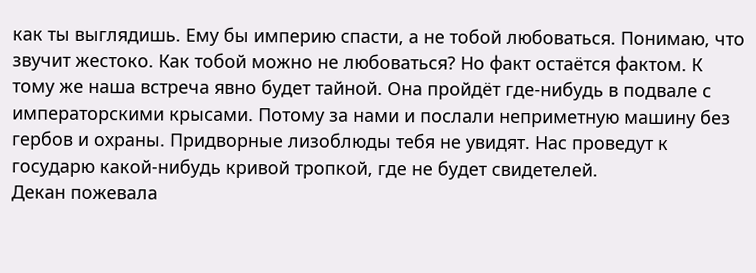как ты выглядишь. Ему бы империю спасти, а не тобой любоваться. Понимаю, что звучит жестоко. Как тобой можно не любоваться? Но факт остаётся фактом. К тому же наша встреча явно будет тайной. Она пройдёт где-нибудь в подвале с императорскими крысами. Потому за нами и послали неприметную машину без гербов и охраны. Придворные лизоблюды тебя не увидят. Нас проведут к государю какой-нибудь кривой тропкой, где не будет свидетелей.
Декан пожевала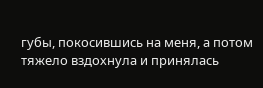губы, покосившись на меня, а потом тяжело вздохнула и принялась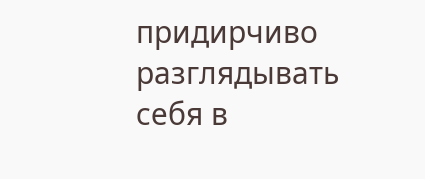придирчиво разглядывать себя в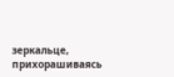зеркальце, прихорашиваясь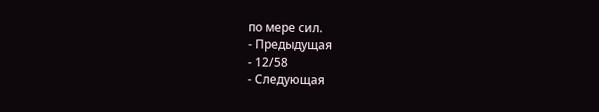по мере сил.
- Предыдущая
- 12/58
- Следующая